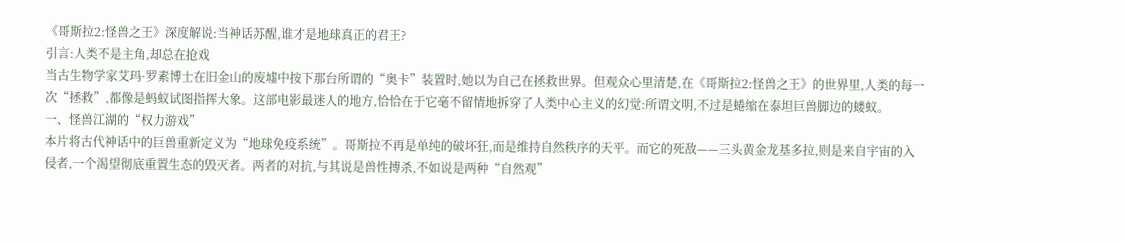《哥斯拉2:怪兽之王》深度解说:当神话苏醒,谁才是地球真正的君王?
引言:人类不是主角,却总在抢戏
当古生物学家艾玛·罗素博士在旧金山的废墟中按下那台所谓的“奥卡”装置时,她以为自己在拯救世界。但观众心里清楚,在《哥斯拉2:怪兽之王》的世界里,人类的每一次“拯救”,都像是蚂蚁试图指挥大象。这部电影最迷人的地方,恰恰在于它毫不留情地拆穿了人类中心主义的幻觉:所谓文明,不过是蜷缩在泰坦巨兽脚边的蝼蚁。
一、怪兽江湖的“权力游戏”
本片将古代神话中的巨兽重新定义为“地球免疫系统”。哥斯拉不再是单纯的破坏狂,而是维持自然秩序的天平。而它的死敌——三头黄金龙基多拉,则是来自宇宙的入侵者,一个渴望彻底重置生态的毁灭者。两者的对抗,与其说是兽性搏杀,不如说是两种“自然观”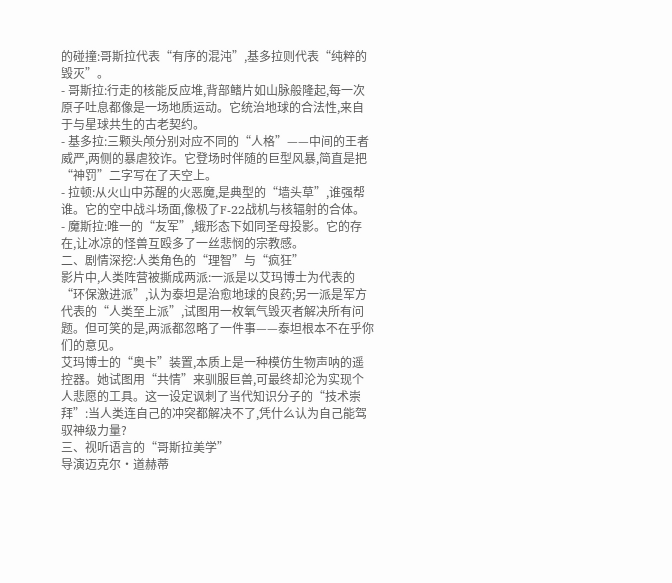的碰撞:哥斯拉代表“有序的混沌”,基多拉则代表“纯粹的毁灭”。
- 哥斯拉:行走的核能反应堆,背部鳍片如山脉般隆起,每一次原子吐息都像是一场地质运动。它统治地球的合法性,来自于与星球共生的古老契约。
- 基多拉:三颗头颅分别对应不同的“人格”——中间的王者威严,两侧的暴虐狡诈。它登场时伴随的巨型风暴,简直是把“神罚”二字写在了天空上。
- 拉顿:从火山中苏醒的火恶魔,是典型的“墙头草”,谁强帮谁。它的空中战斗场面,像极了F-22战机与核辐射的合体。
- 魔斯拉:唯一的“友军”,蛾形态下如同圣母投影。它的存在,让冰凉的怪兽互殴多了一丝悲悯的宗教感。
二、剧情深挖:人类角色的“理智”与“疯狂”
影片中,人类阵营被撕成两派:一派是以艾玛博士为代表的“环保激进派”,认为泰坦是治愈地球的良药;另一派是军方代表的“人类至上派”,试图用一枚氧气毁灭者解决所有问题。但可笑的是,两派都忽略了一件事——泰坦根本不在乎你们的意见。
艾玛博士的“奥卡”装置,本质上是一种模仿生物声呐的遥控器。她试图用“共情”来驯服巨兽,可最终却沦为实现个人悲愿的工具。这一设定讽刺了当代知识分子的“技术崇拜”:当人类连自己的冲突都解决不了,凭什么认为自己能驾驭神级力量?
三、视听语言的“哥斯拉美学”
导演迈克尔·道赫蒂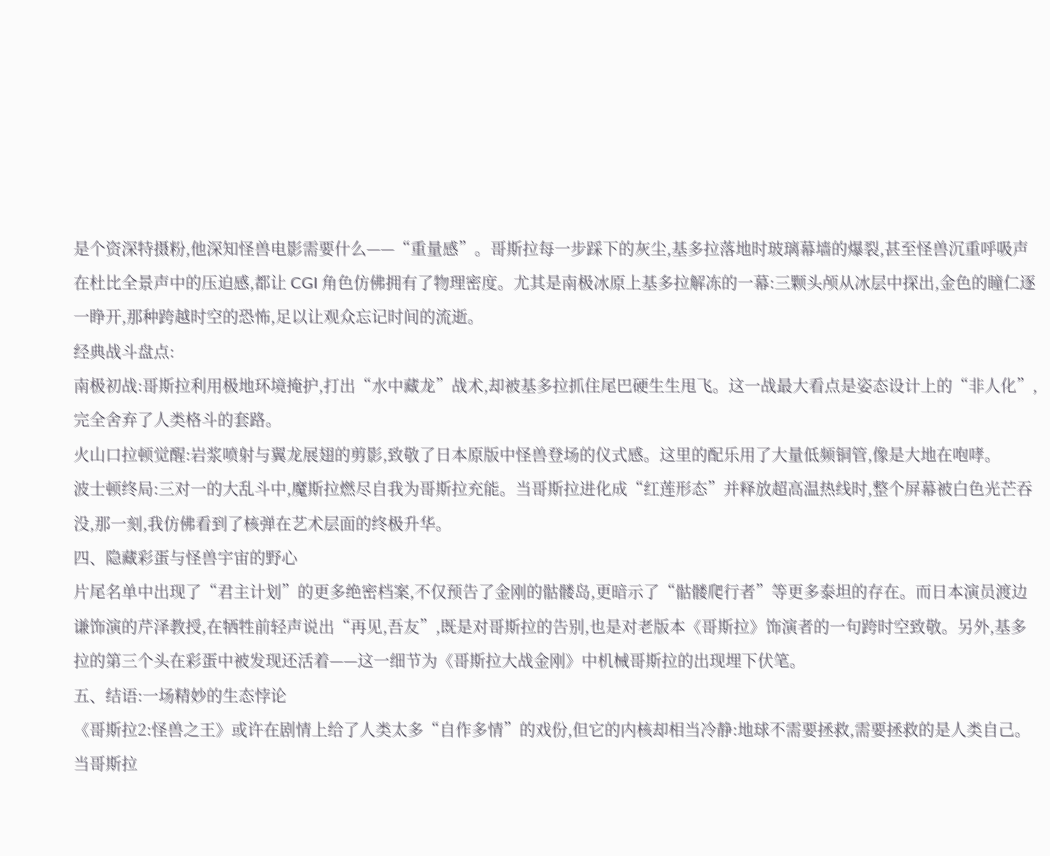是个资深特摄粉,他深知怪兽电影需要什么——“重量感”。哥斯拉每一步踩下的灰尘,基多拉落地时玻璃幕墙的爆裂,甚至怪兽沉重呼吸声在杜比全景声中的压迫感,都让 CGI 角色仿佛拥有了物理密度。尤其是南极冰原上基多拉解冻的一幕:三颗头颅从冰层中探出,金色的瞳仁逐一睁开,那种跨越时空的恐怖,足以让观众忘记时间的流逝。
经典战斗盘点:
南极初战:哥斯拉利用极地环境掩护,打出“水中藏龙”战术,却被基多拉抓住尾巴硬生生甩飞。这一战最大看点是姿态设计上的“非人化”,完全舍弃了人类格斗的套路。
火山口拉顿觉醒:岩浆喷射与翼龙展翅的剪影,致敬了日本原版中怪兽登场的仪式感。这里的配乐用了大量低频铜管,像是大地在咆哮。
波士顿终局:三对一的大乱斗中,魔斯拉燃尽自我为哥斯拉充能。当哥斯拉进化成“红莲形态”并释放超高温热线时,整个屏幕被白色光芒吞没,那一刻,我仿佛看到了核弹在艺术层面的终极升华。
四、隐藏彩蛋与怪兽宇宙的野心
片尾名单中出现了“君主计划”的更多绝密档案,不仅预告了金刚的骷髅岛,更暗示了“骷髅爬行者”等更多泰坦的存在。而日本演员渡边谦饰演的芹泽教授,在牺牲前轻声说出“再见,吾友”,既是对哥斯拉的告别,也是对老版本《哥斯拉》饰演者的一句跨时空致敬。另外,基多拉的第三个头在彩蛋中被发现还活着——这一细节为《哥斯拉大战金刚》中机械哥斯拉的出现埋下伏笔。
五、结语:一场精妙的生态悖论
《哥斯拉2:怪兽之王》或许在剧情上给了人类太多“自作多情”的戏份,但它的内核却相当冷静:地球不需要拯救,需要拯救的是人类自己。当哥斯拉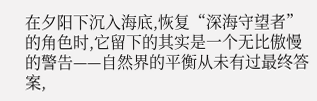在夕阳下沉入海底,恢复“深海守望者”的角色时,它留下的其实是一个无比傲慢的警告——自然界的平衡从未有过最终答案,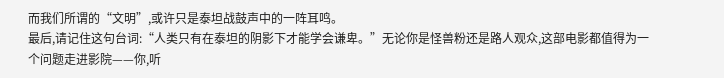而我们所谓的“文明”,或许只是泰坦战鼓声中的一阵耳鸣。
最后,请记住这句台词:“人类只有在泰坦的阴影下才能学会谦卑。”无论你是怪兽粉还是路人观众,这部电影都值得为一个问题走进影院——你,听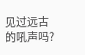见过远古的吼声吗?